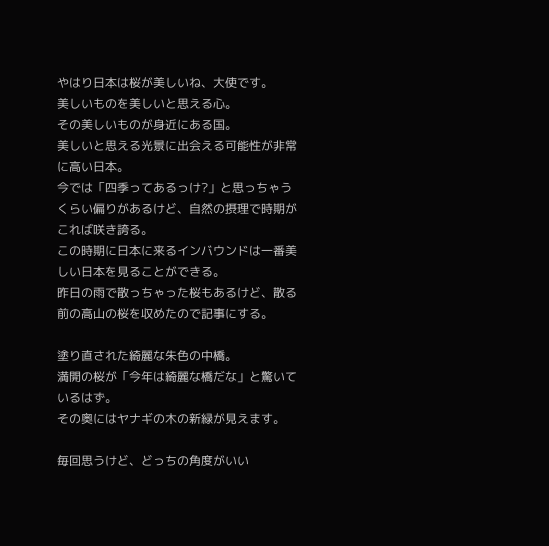やはり日本は桜が美しいね、大使です。
美しいものを美しいと思える心。
その美しいものが身近にある国。
美しいと思える光景に出会える可能性が非常に高い日本。
今では「四季ってあるっけ?」と思っちゃうくらい偏りがあるけど、自然の摂理で時期がこれば咲き誇る。
この時期に日本に来るインバウンドは一番美しい日本を見ることができる。
昨日の雨で散っちゃった桜もあるけど、散る前の高山の桜を収めたので記事にする。

塗り直された綺麗な朱色の中橋。
満開の桜が「今年は綺麗な橋だな」と驚いているはず。
その奥にはヤナギの木の新緑が見えます。

毎回思うけど、どっちの角度がいい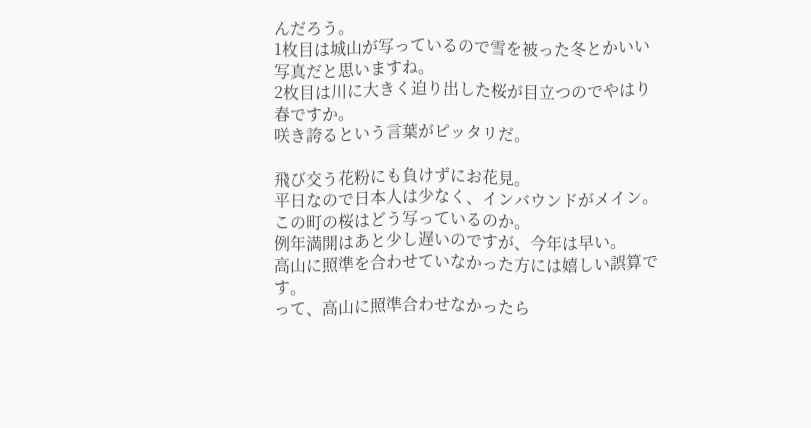んだろう。
1枚目は城山が写っているので雪を被った冬とかいい写真だと思いますね。
2枚目は川に大きく迫り出した桜が目立つのでやはり春ですか。
咲き誇るという言葉がピッタリだ。

飛び交う花粉にも負けずにお花見。
平日なので日本人は少なく、インバウンドがメイン。
この町の桜はどう写っているのか。
例年満開はあと少し遅いのですが、今年は早い。
高山に照準を合わせていなかった方には嬉しい誤算です。
って、高山に照準合わせなかったら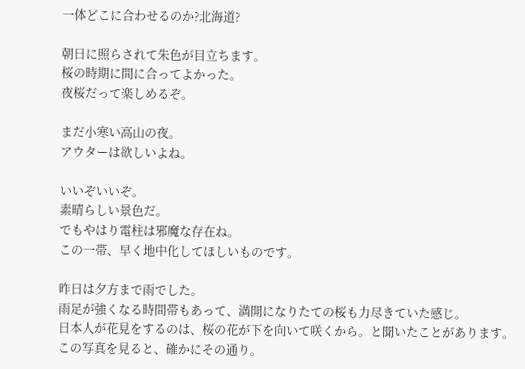一体どこに合わせるのか?北海道?

朝日に照らされて朱色が目立ちます。
桜の時期に間に合ってよかった。
夜桜だって楽しめるぞ。

まだ小寒い高山の夜。
アウターは欲しいよね。

いいぞいいぞ。
素晴らしい景色だ。
でもやはり電柱は邪魔な存在ね。
この一帯、早く地中化してほしいものです。

昨日は夕方まで雨でした。
雨足が強くなる時間帯もあって、満開になりたての桜も力尽きていた感じ。
日本人が花見をするのは、桜の花が下を向いて咲くから。と聞いたことがあります。
この写真を見ると、確かにその通り。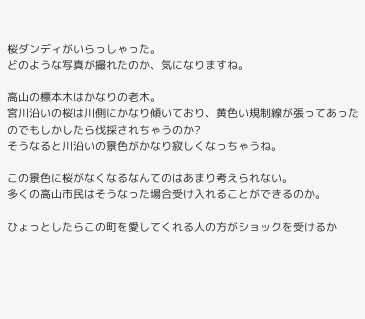桜ダンディがいらっしゃった。
どのような写真が撮れたのか、気になりますね。

高山の標本木はかなりの老木。
宮川沿いの桜は川側にかなり傾いており、黄色い規制線が張ってあったのでもしかしたら伐採されちゃうのか?
そうなると川沿いの景色がかなり寂しくなっちゃうね。

この景色に桜がなくなるなんてのはあまり考えられない。
多くの高山市民はそうなった場合受け入れることができるのか。

ひょっとしたらこの町を愛してくれる人の方がショックを受けるか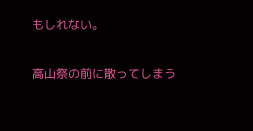もしれない。

高山祭の前に散ってしまう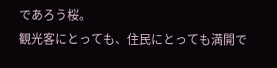であろう桜。
観光客にとっても、住民にとっても満開で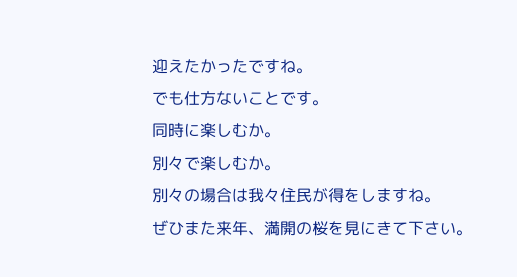迎えたかったですね。
でも仕方ないことです。
同時に楽しむか。
別々で楽しむか。
別々の場合は我々住民が得をしますね。
ぜひまた来年、満開の桜を見にきて下さい。